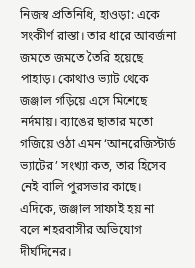নিজস্ব প্রতিনিধি, হাওড়া: একে সংকীর্ণ রাস্তা। তার ধারে আবর্জনা জমতে জমতে তৈরি হয়েছে পাহাড়। কোথাও ভ্যাট থেকে জঞ্জাল গড়িয়ে এসে মিশেছে নর্দমায়। ব্যাঙের ছাতার মতো গজিয়ে ওঠা এমন ‘আনরেজিস্টার্ড ভ্যাটের’ সংখ্যা কত, তার হিসেব নেই বালি পুরসভার কাছে। এদিকে, জঞ্জাল সাফাই হয় না বলে শহরবাসীর অভিযোগ দীর্ঘদিনের।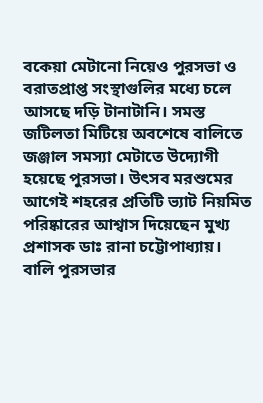বকেয়া মেটানো নিয়েও পুরসভা ও বরাতপ্রাপ্ত সংস্থাগুলির মধ্যে চলে আসছে দড়ি টানাটানি। সমস্ত জটিলতা মিটিয়ে অবশেষে বালিতে জঞ্জাল সমস্যা মেটাতে উদ্যোগী হয়েছে পুরসভা। উৎসব মরশুমের আগেই শহরের প্রতিটি ভ্যাট নিয়মিত পরিষ্কারের আশ্বাস দিয়েছেন মুখ্য প্রশাসক ডাঃ রানা চট্টোপাধ্যায়।
বালি পুরসভার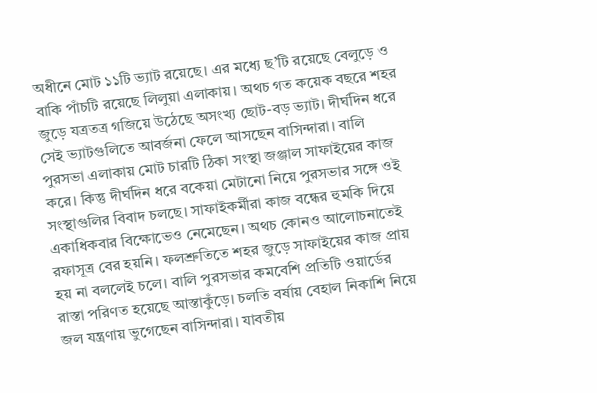অধীনে মোট ১১টি ভ্যাট রয়েছে। এর মধ্যে ছ’টি রয়েছে বেলুড়ে ও বাকি পাঁচটি রয়েছে লিলুয়া এলাকায়। অথচ গত কয়েক বছরে শহর জুড়ে যত্রতত্র গজিয়ে উঠেছে অসংখ্য ছোট-বড় ভ্যাট। দীর্ঘদিন ধরে সেই ভ্যাটগুলিতে আবর্জনা ফেলে আসছেন বাসিন্দারা। বালি পুরসভা এলাকায় মোট চারটি ঠিকা সংস্থা জঞ্জাল সাফাইয়ের কাজ করে। কিন্তু দীর্ঘদিন ধরে বকেয়া মেটানো নিয়ে পুরসভার সঙ্গে ওই সংস্থাগুলির বিবাদ চলছে। সাফাইকর্মীরা কাজ বন্ধের হুমকি দিয়ে একাধিকবার বিক্ষোভেও নেমেছেন। অথচ কোনও আলোচনাতেই রফাসূত্র বের হয়নি। ফলশ্রুতিতে শহর জুড়ে সাফাইয়ের কাজ প্রায় হয় না বললেই চলে। বালি পুরসভার কমবেশি প্রতিটি ওয়ার্ডের রাস্তা পরিণত হয়েছে আস্তাকুঁড়ে। চলতি বর্ষায় বেহাল নিকাশি নিয়ে জল যন্ত্রণায় ভুগেছেন বাসিন্দারা। যাবতীয়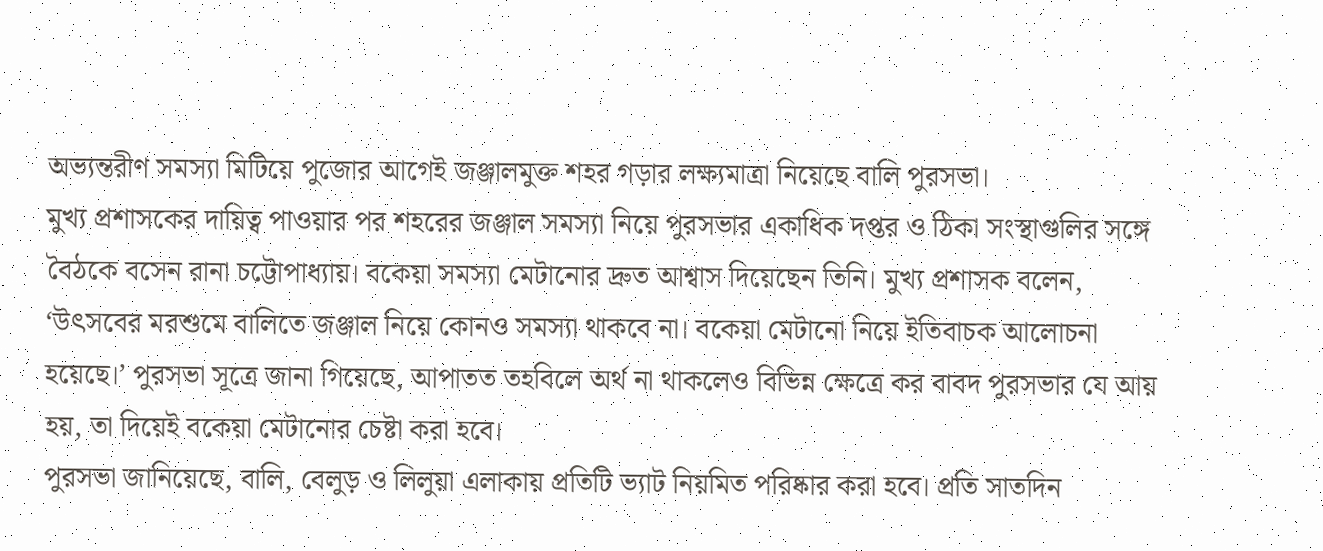অভ্যন্তরীণ সমস্যা মিটিয়ে পুজোর আগেই জঞ্জালমুক্ত শহর গড়ার লক্ষ্যমাত্রা নিয়েছে বালি পুরসভা।
মুখ্য প্রশাসকের দায়িত্ব পাওয়ার পর শহরের জঞ্জাল সমস্যা নিয়ে পুরসভার একাধিক দপ্তর ও ঠিকা সংস্থাগুলির সঙ্গে বৈঠকে বসেন রানা চট্টোপাধ্যায়। বকেয়া সমস্যা মেটানোর দ্রুত আশ্বাস দিয়েছেন তিনি। মুখ্য প্রশাসক বলেন, ‘উৎসবের মরশুমে বালিতে জঞ্জাল নিয়ে কোনও সমস্যা থাকবে না। বকেয়া মেটানো নিয়ে ইতিবাচক আলোচনা হয়েছে।’ পুরসভা সূত্রে জানা গিয়েছে, আপাতত তহবিলে অর্থ না থাকলেও বিভিন্ন ক্ষেত্রে কর বাবদ পুরসভার যে আয় হয়, তা দিয়েই বকেয়া মেটানোর চেষ্টা করা হবে।
পুরসভা জানিয়েছে, বালি, বেলুড় ও লিলুয়া এলাকায় প্রতিটি ভ্যাট নিয়মিত পরিষ্কার করা হবে। প্রতি সাতদিন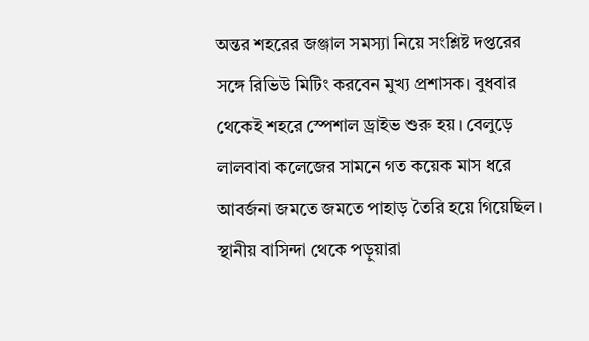অন্তর শহরের জঞ্জাল সমস্যা নিয়ে সংশ্লিষ্ট দপ্তরের সঙ্গে রিভিউ মিটিং করবেন মুখ্য প্রশাসক। বুধবার থেকেই শহরে স্পেশাল ড্রাইভ শুরু হয়। বেলুড়ে লালবাবা কলেজের সামনে গত কয়েক মাস ধরে আবর্জনা জমতে জমতে পাহাড় তৈরি হয়ে গিয়েছিল। স্থানীয় বাসিন্দা থেকে পড়ুয়ারা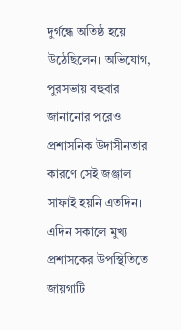দুর্গন্ধে অতিষ্ঠ হয়ে উঠেছিলেন। অভিযোগ, পুরসভায় বহুবার জানানোর পরেও প্রশাসনিক উদাসীনতার কারণে সেই জঞ্জাল সাফাই হয়নি এতদিন। এদিন সকালে মুখ্য প্রশাসকের উপস্থিতিতে জায়গাটি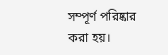সম্পূর্ণ পরিষ্কার করা হয়।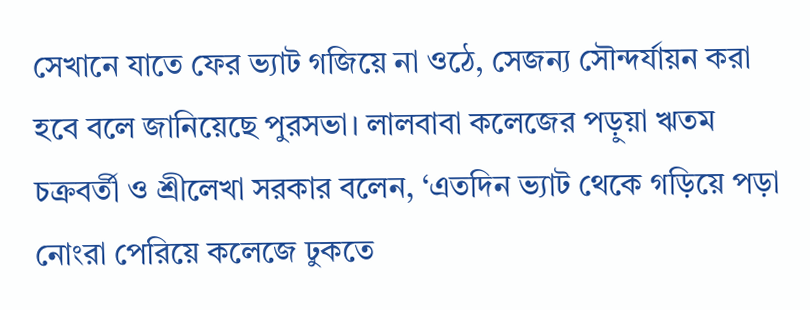সেখানে যাতে ফের ভ্যাট গজিয়ে না ওঠে, সেজন্য সৌন্দর্যায়ন করা হবে বলে জানিয়েছে পুরসভা। লালবাবা কলেজের পড়ুয়া ঋতম চক্রবর্তী ও শ্রীলেখা সরকার বলেন, ‘এতদিন ভ্যাট থেকে গড়িয়ে পড়া নোংরা পেরিয়ে কলেজে ঢুকতে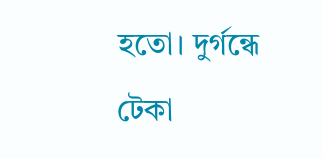হতো। দুর্গন্ধে টেকা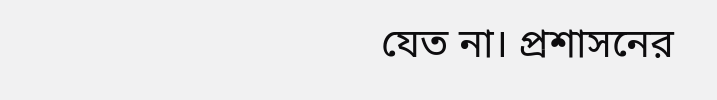যেত না। প্রশাসনের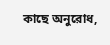কাছে অনুরোধ,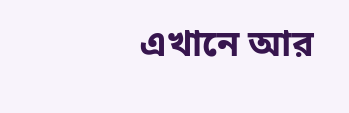এখানে আর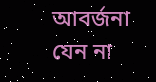আবর্জনা যেন না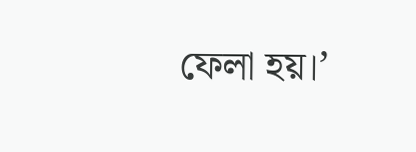ফেলা হয়।’